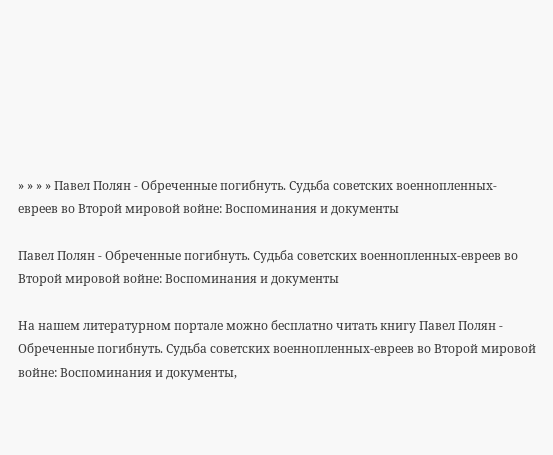» » » » Павел Полян - Обреченные погибнуть. Судьба советских военнопленных-евреев во Второй мировой войне: Воспоминания и документы

Павел Полян - Обреченные погибнуть. Судьба советских военнопленных-евреев во Второй мировой войне: Воспоминания и документы

На нашем литературном портале можно бесплатно читать книгу Павел Полян - Обреченные погибнуть. Судьба советских военнопленных-евреев во Второй мировой войне: Воспоминания и документы,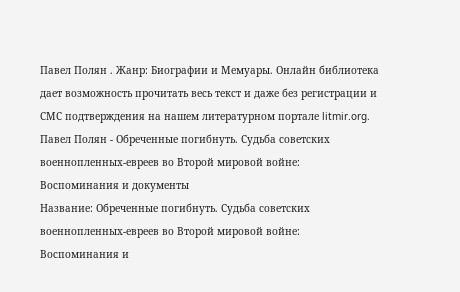Павел Полян . Жанр: Биографии и Мемуары. Онлайн библиотека дает возможность прочитать весь текст и даже без регистрации и СМС подтверждения на нашем литературном портале litmir.org.
Павел Полян - Обреченные погибнуть. Судьба советских военнопленных-евреев во Второй мировой войне: Воспоминания и документы
Название: Обреченные погибнуть. Судьба советских военнопленных-евреев во Второй мировой войне: Воспоминания и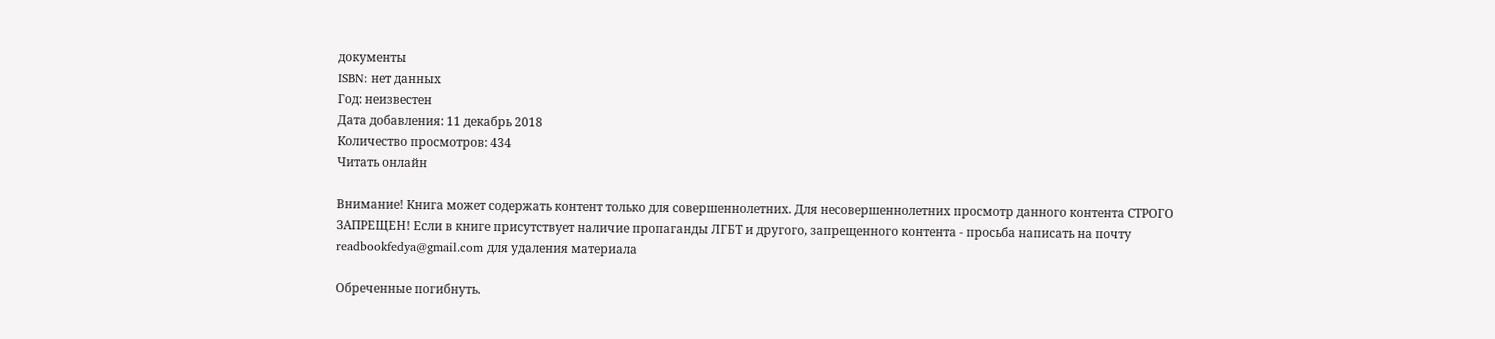документы
ISBN: нет данных
Год: неизвестен
Дата добавления: 11 декабрь 2018
Количество просмотров: 434
Читать онлайн

Внимание! Книга может содержать контент только для совершеннолетних. Для несовершеннолетних просмотр данного контента СТРОГО ЗАПРЕЩЕН! Если в книге присутствует наличие пропаганды ЛГБТ и другого, запрещенного контента - просьба написать на почту readbookfedya@gmail.com для удаления материала

Обреченные погибнуть.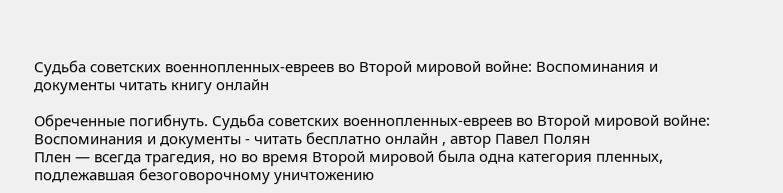Судьба советских военнопленных-евреев во Второй мировой войне: Воспоминания и документы читать книгу онлайн

Обреченные погибнуть. Судьба советских военнопленных-евреев во Второй мировой войне: Воспоминания и документы - читать бесплатно онлайн , автор Павел Полян
Плен — всегда трагедия, но во время Второй мировой была одна категория пленных, подлежавшая безоговорочному уничтожению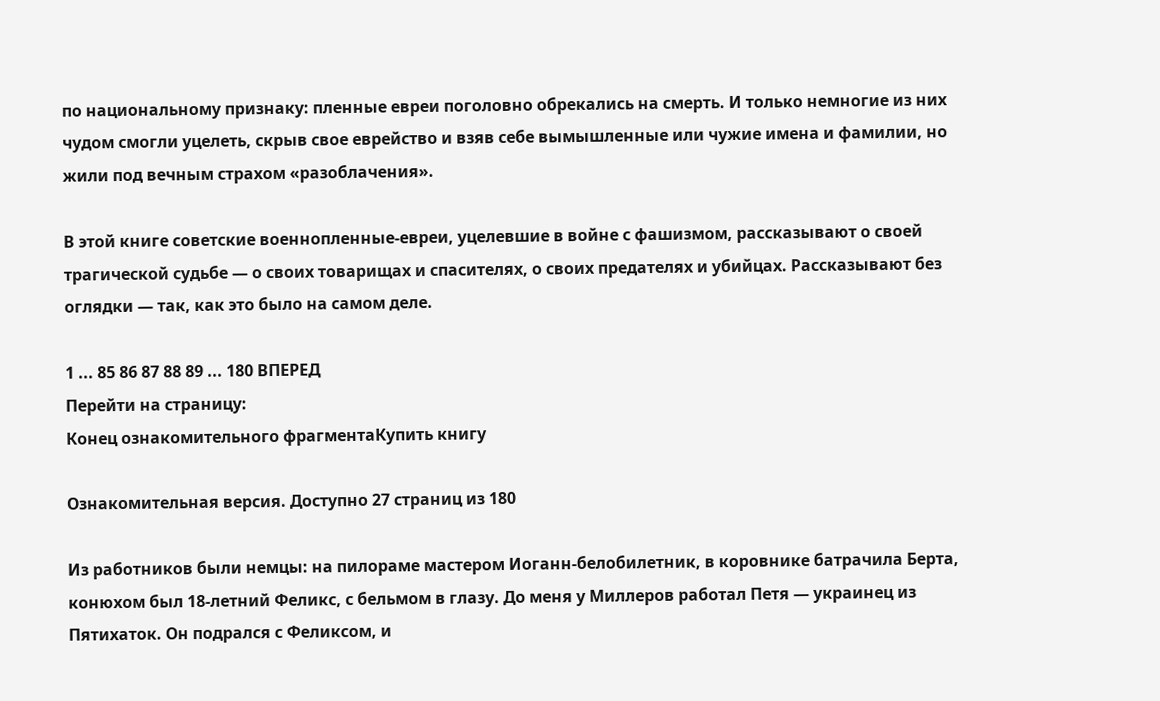по национальному признаку: пленные евреи поголовно обрекались на смерть. И только немногие из них чудом смогли уцелеть, скрыв свое еврейство и взяв себе вымышленные или чужие имена и фамилии, но жили под вечным страхом «разоблачения».

В этой книге советские военнопленные-евреи, уцелевшие в войне с фашизмом, рассказывают о своей трагической судьбе — о своих товарищах и спасителях, о своих предателях и убийцах. Рассказывают без оглядки — так, как это было на самом деле.

1 ... 85 86 87 88 89 ... 180 ВПЕРЕД
Перейти на страницу:
Конец ознакомительного фрагментаКупить книгу

Ознакомительная версия. Доступно 27 страниц из 180

Из работников были немцы: на пилораме мастером Иоганн-белобилетник, в коровнике батрачила Берта, конюхом был 18-летний Феликс, с бельмом в глазу. До меня у Миллеров работал Петя — украинец из Пятихаток. Он подрался с Феликсом, и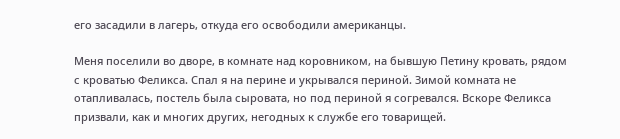его засадили в лагерь, откуда его освободили американцы.

Меня поселили во дворе, в комнате над коровником, на бывшую Петину кровать, рядом с кроватью Феликса. Спал я на перине и укрывался периной. Зимой комната не отапливалась, постель была сыровата, но под периной я согревался. Вскоре Феликса призвали, как и многих других, негодных к службе его товарищей.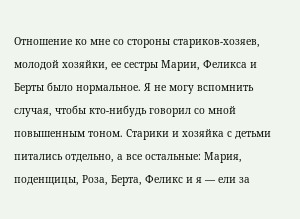Отношение ко мне со стороны стариков-хозяев, молодой хозяйки, ее сестры Марии, Феликса и Берты было нормальное. Я не могу вспомнить случая, чтобы кто-нибудь говорил со мной повышенным тоном. Старики и хозяйка с детьми питались отдельно, а все остальные: Мария, поденщицы, Роза, Берта, Феликс и я — ели за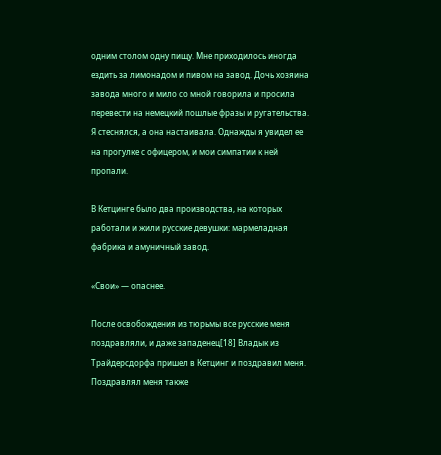одним столом одну пищу. Мне приходилось иногда ездить за лимонадом и пивом на завод. Дочь хозяина завода много и мило со мной говорила и просила перевести на немецкий пошлые фразы и ругательства. Я стеснялся, а она настаивала. Однажды я увидел ее на прогулке с офицером, и мои симпатии к ней пропали.

В Кетцинге было два производства, на которых работали и жили русские девушки: мармеладная фабрика и амуничный завод.

«Свои» — опаснее.

После освобождения из тюрьмы все русские меня поздравляли, и даже западенец[18] Владык из Трайдерсдорфа пришел в Кетцинг и поздравил меня. Поздравлял меня также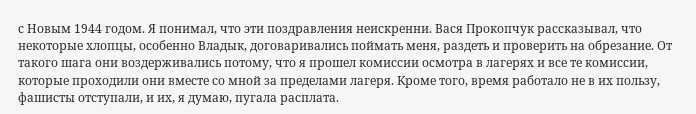с Новым 1944 годом. Я понимал, что эти поздравления неискренни. Вася Прокопчук рассказывал, что некоторые хлопцы, особенно Владык, договаривались поймать меня, раздеть и проверить на обрезание. От такого шага они воздерживались потому, что я прошел комиссии осмотра в лагерях и все те комиссии, которые проходили они вместе со мной за пределами лагеря. Кроме того, время работало не в их пользу, фашисты отступали, и их, я думаю, пугала расплата.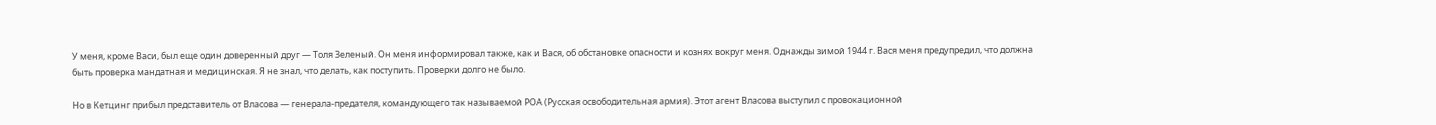У меня, кроме Васи, был еще один доверенный друг — Толя Зеленый. Он меня информировал также, как и Вася, об обстановке опасности и кознях вокруг меня. Однажды зимой 1944 г. Вася меня предупредил, что должна быть проверка мандатная и медицинская. Я не знал, что делать, как поступить. Проверки долго не было.

Но в Кетцинг прибыл представитель от Власова — генерала-предателя, командующего так называемой РОА (Русская освободительная армия). Этот агент Власова выступил с провокационной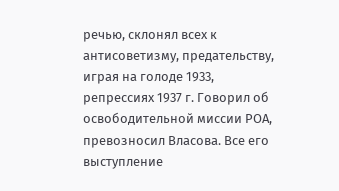речью, склонял всех к антисоветизму, предательству, играя на голоде 1933, репрессиях 1937 г. Говорил об освободительной миссии РОА, превозносил Власова. Все его выступление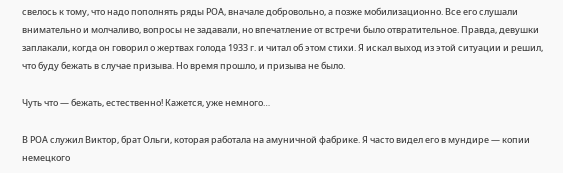свелось к тому, что надо пополнять ряды РОА, вначале добровольно, а позже мобилизационно. Все его слушали внимательно и молчаливо, вопросы не задавали, но впечатление от встречи было отвратительное. Правда, девушки заплакали, когда он говорил о жертвах голода 1933 г. и читал об этом стихи. Я искал выход из этой ситуации и решил, что буду бежать в случае призыва. Но время прошло, и призыва не было.

Чуть что — бежать, естественно! Кажется, уже немного…

В РОА служил Виктор, брат Ольги, которая работала на амуничной фабрике. Я часто видел его в мундире — копии немецкого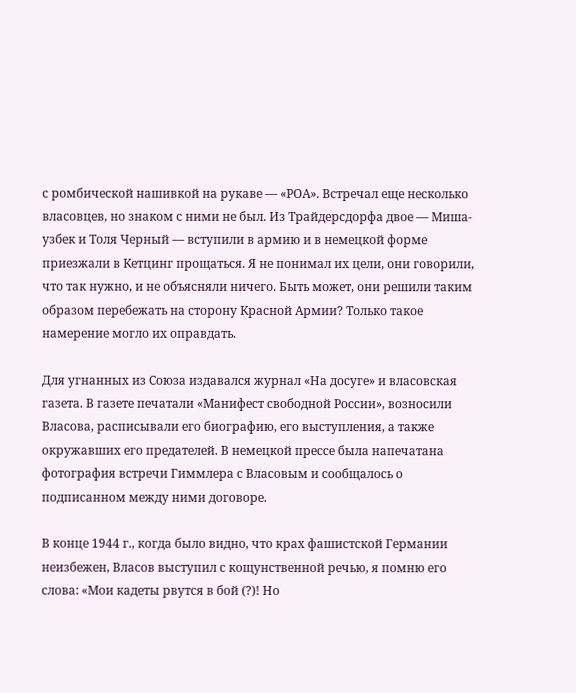с ромбической нашивкой на рукаве — «РОА». Встречал еще несколько власовцев, но знаком с ними не был. Из Трайдерсдорфа двое — Миша-узбек и Толя Черный — вступили в армию и в немецкой форме приезжали в Кетцинг прощаться. Я не понимал их цели, они говорили, что так нужно, и не объясняли ничего. Быть может, они решили таким образом перебежать на сторону Красной Армии? Только такое намерение могло их оправдать.

Для угнанных из Союза издавался журнал «На досуге» и власовская газета. В газете печатали «Манифест свободной России», возносили Власова, расписывали его биографию, его выступления, а также окружавших его предателей. В немецкой прессе была напечатана фотография встречи Гиммлера с Власовым и сообщалось о подписанном между ними договоре.

В конце 1944 г., когда было видно, что крах фашистской Германии неизбежен, Власов выступил с кощунственной речью, я помню его слова: «Мои кадеты рвутся в бой (?)! Но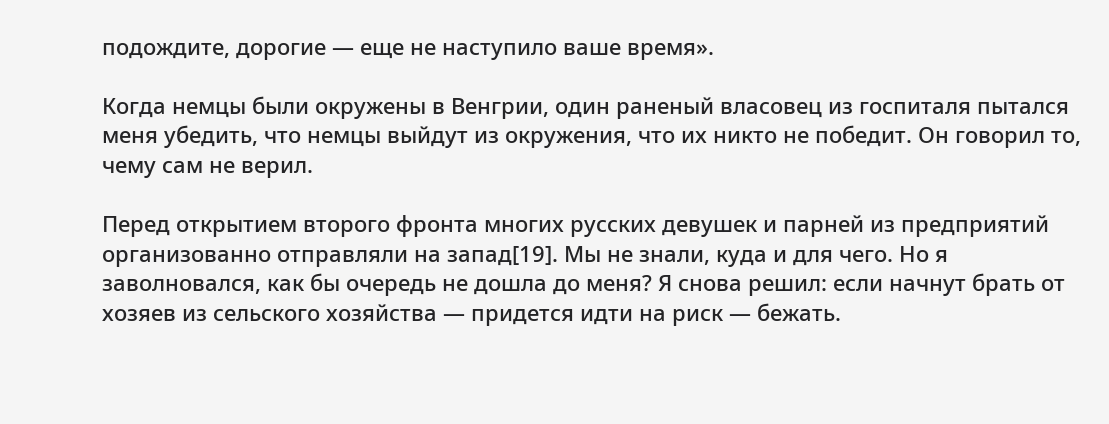подождите, дорогие — еще не наступило ваше время».

Когда немцы были окружены в Венгрии, один раненый власовец из госпиталя пытался меня убедить, что немцы выйдут из окружения, что их никто не победит. Он говорил то, чему сам не верил.

Перед открытием второго фронта многих русских девушек и парней из предприятий организованно отправляли на запад[19]. Мы не знали, куда и для чего. Но я заволновался, как бы очередь не дошла до меня? Я снова решил: если начнут брать от хозяев из сельского хозяйства — придется идти на риск — бежать.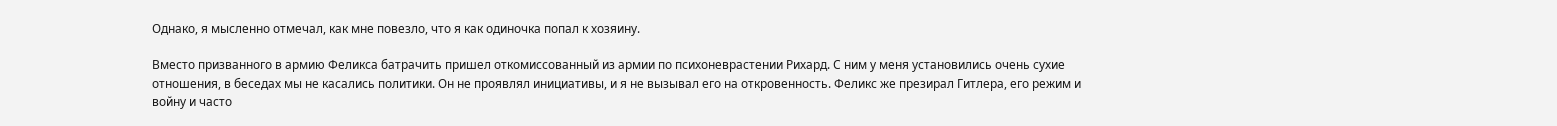Однако, я мысленно отмечал, как мне повезло, что я как одиночка попал к хозяину.

Вместо призванного в армию Феликса батрачить пришел откомиссованный из армии по психоневрастении Рихард. С ним у меня установились очень сухие отношения, в беседах мы не касались политики. Он не проявлял инициативы, и я не вызывал его на откровенность. Феликс же презирал Гитлера, его режим и войну и часто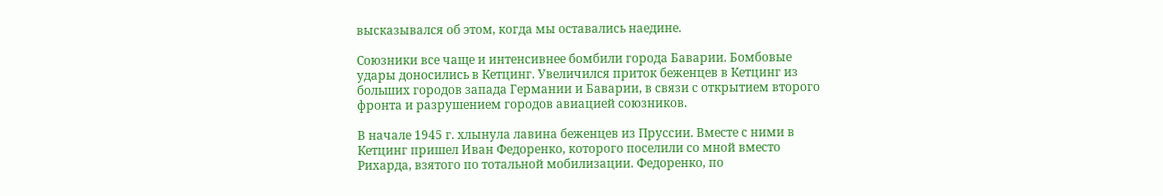высказывался об этом, когда мы оставались наедине.

Союзники все чаще и интенсивнее бомбили города Баварии. Бомбовые удары доносились в Кетцинг. Увеличился приток беженцев в Кетцинг из больших городов запада Германии и Баварии, в связи с открытием второго фронта и разрушением городов авиацией союзников.

В начале 1945 г. хлынула лавина беженцев из Пруссии. Вместе с ними в Кетцинг пришел Иван Федоренко, которого поселили со мной вместо Рихарда, взятого по тотальной мобилизации. Федоренко, по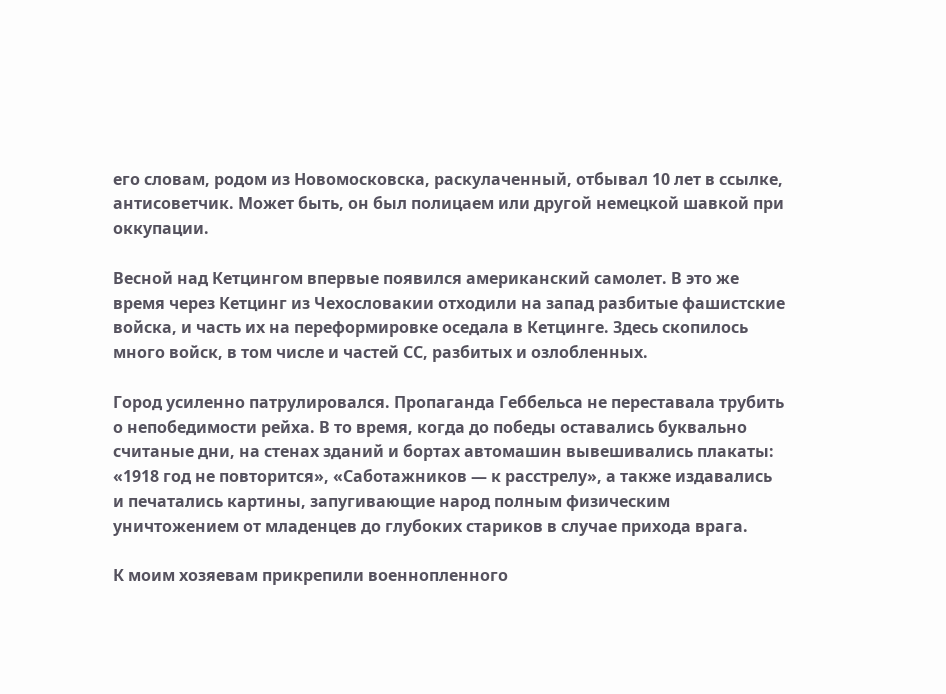его словам, родом из Новомосковска, раскулаченный, отбывал 10 лет в ссылке, антисоветчик. Может быть, он был полицаем или другой немецкой шавкой при оккупации.

Весной над Кетцингом впервые появился американский самолет. В это же время через Кетцинг из Чехословакии отходили на запад разбитые фашистские войска, и часть их на переформировке оседала в Кетцинге. Здесь скопилось много войск, в том числе и частей СС, разбитых и озлобленных.

Город усиленно патрулировался. Пропаганда Геббельса не переставала трубить о непобедимости рейха. В то время, когда до победы оставались буквально считаные дни, на стенах зданий и бортах автомашин вывешивались плакаты: «1918 год не повторится», «Саботажников — к расстрелу», а также издавались и печатались картины, запугивающие народ полным физическим уничтожением от младенцев до глубоких стариков в случае прихода врага.

К моим хозяевам прикрепили военнопленного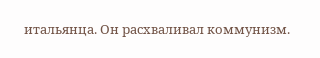итальянца. Он расхваливал коммунизм.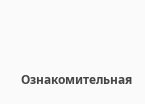Ознакомительная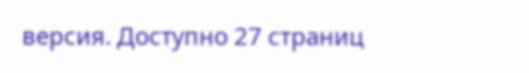версия. Доступно 27 страниц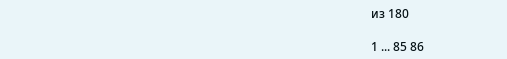из 180

1 ... 85 86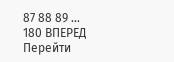87 88 89 ... 180 ВПЕРЕД
Перейти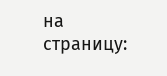на страницу: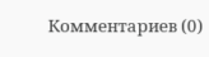Комментариев (0)